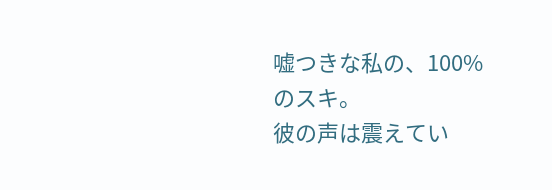嘘つきな私の、100%のスキ。
彼の声は震えてい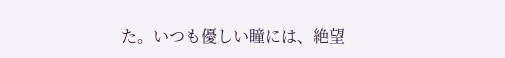た。いつも優しい瞳には、絶望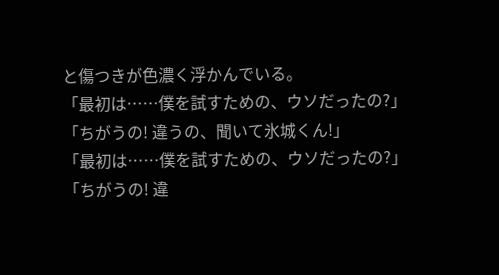と傷つきが色濃く浮かんでいる。
「最初は……僕を試すための、ウソだったの?」
「ちがうの! 違うの、聞いて氷城くん!」
「最初は……僕を試すための、ウソだったの?」
「ちがうの! 違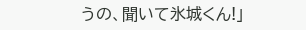うの、聞いて氷城くん!」